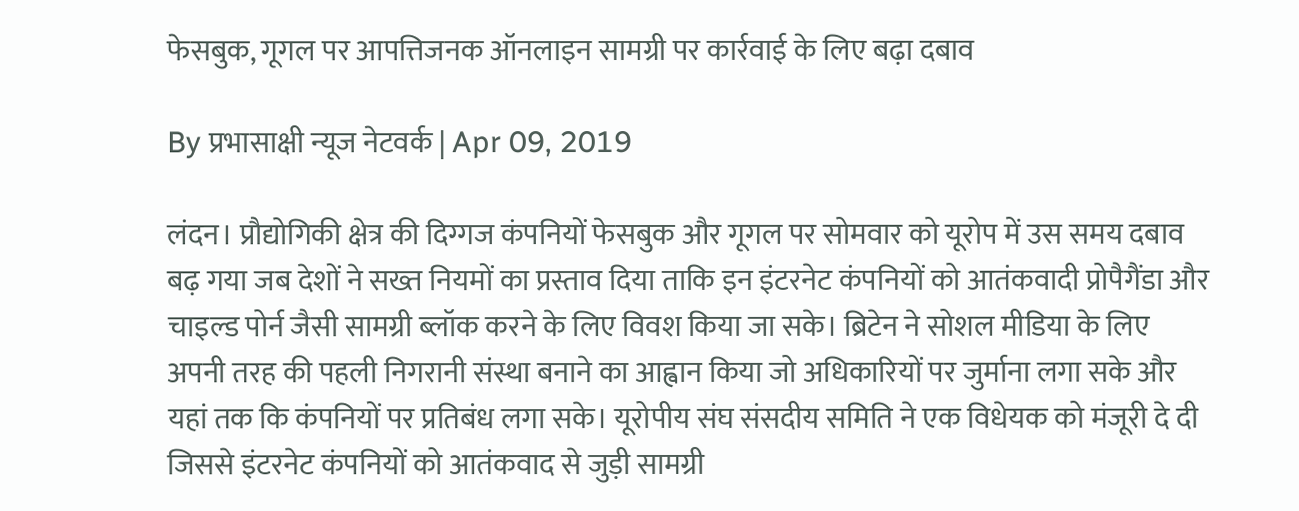फेसबुक, गूगल पर आपत्तिजनक ऑनलाइन सामग्री पर कार्रवाई के लिए बढ़ा दबाव

By प्रभासाक्षी न्यूज नेटवर्क | Apr 09, 2019

लंदन। प्रौद्योगिकी क्षेत्र की दिग्गज कंपनियों फेसबुक और गूगल पर सोमवार को यूरोप में उस समय दबाव बढ़ गया जब देशों ने सख्त नियमों का प्रस्ताव दिया ताकि इन इंटरनेट कंपनियों को आतंकवादी प्रोपैगैंडा और चाइल्ड पोर्न जैसी सामग्री ब्लॉक करने के लिए विवश किया जा सके। ब्रिटेन ने सोशल मीडिया के लिए अपनी तरह की पहली निगरानी संस्था बनाने का आह्वान किया जो अधिकारियों पर जुर्माना लगा सके और यहां तक कि कंपनियों पर प्रतिबंध लगा सके। यूरोपीय संघ संसदीय समिति ने एक विधेयक को मंजूरी दे दी जिससे इंटरनेट कंपनियों को आतंकवाद से जुड़ी सामग्री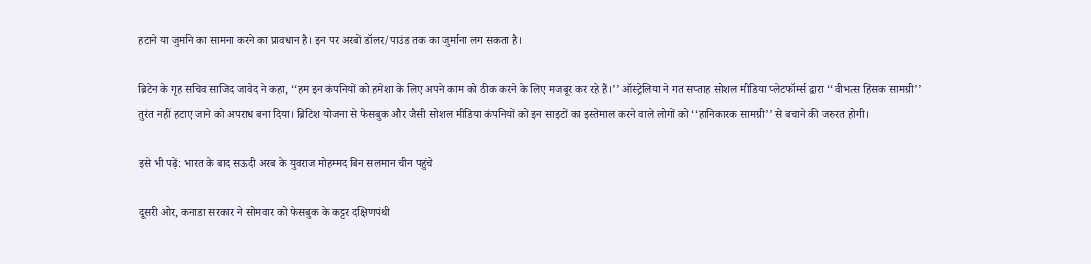हटाने या जुर्माने का सामना करने का प्रावधान है। इन पर अरबों डॉलर/पाउंड तक का जुर्माना लग सकता है।

ब्रिटेन के गृह सचिव साजिद जावेद ने कहा, ‘‘हम इन कंपनियों को हमेशा के लिए अपने काम को ठीक करने के लिए मजबूर कर रहे हैं।’’ ऑस्ट्रेलिया ने गत सप्ताह सोशल मीडिया प्लेटफॉर्म्स द्वारा ‘‘वीभत्स हिंसक सामग्री’’ तुरंत नहीं हटाए जाने को अपराध बना दिया। ब्रिटिश योजना से फेसबुक और जैसी सोशल मीडिया कंपनियों को इन साइटों का इस्तेमाल करने वाले लोगों को ‘‘हानिकारक सामग्री’’ से बचाने की जरुरत होगी।

इसे भी पढ़ें: भारत के बाद सऊदी अरब के युवराज मोहम्मद बिन सलमान चीन पहुंचे

दूसरी ओर, कनाडा सरकार ने सोमवार को फेसबुक के कट्टर दक्षिणपंथी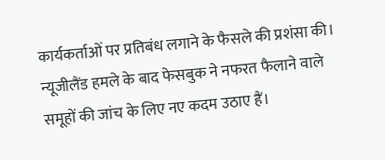कार्यकर्ताओं पर प्रतिबंध लगाने के फैसले की प्रशंसा की। न्यूजीलैंड हमले के बाद फेसबुक ने नफरत फैलाने वाले समूहों की जांच के लिए नए कदम उठाए हैं।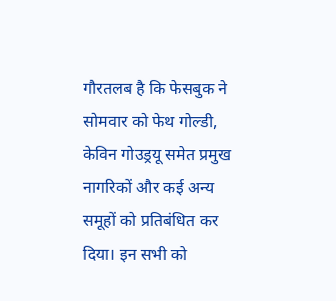गौरतलब है कि फेसबुक ने सोमवार को फेथ गोल्डी, केविन गोउड्रयू समेत प्रमुख नागरिकों और कई अन्य समूहों को प्रतिबंधित कर दिया। इन सभी को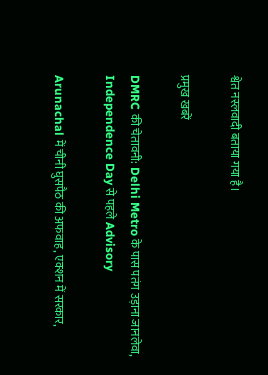श्वेत नस्लवादी बताया गया है।

प्रमुख खबरें

DMRC की चेतावनी: Delhi Metro के पास पतंग उड़ाना जानलेवा, Independence Day से पहले Advisory

Arunachal में चीनी घुसपैठ की अफवाह, एक्शन में सरकार,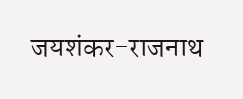जयशंकर-राजनाथ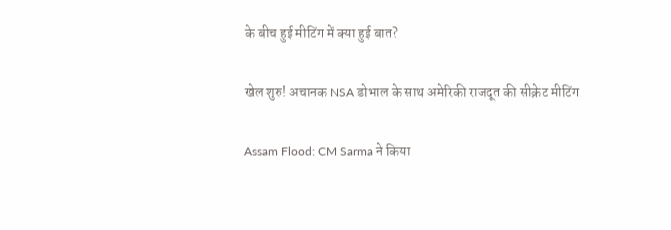के बीच हुई मीटिंग में क्या हुई बात?

खेल शुरु! अचानक NSA डोभाल के साथ अमेरिकी राजदूत की सीक्रेट मीटिंग

Assam Flood: CM Sarma ने किया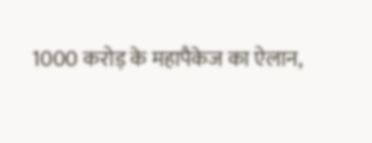1000 करोड़ के महापैकेज का ऐलान,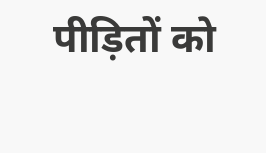पीड़ितों को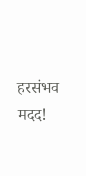हरसंभव मदद!